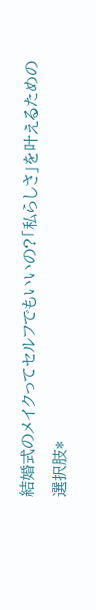結婚式のメイクってセルフでもいいの?「私らしさ」を叶えるための選択肢*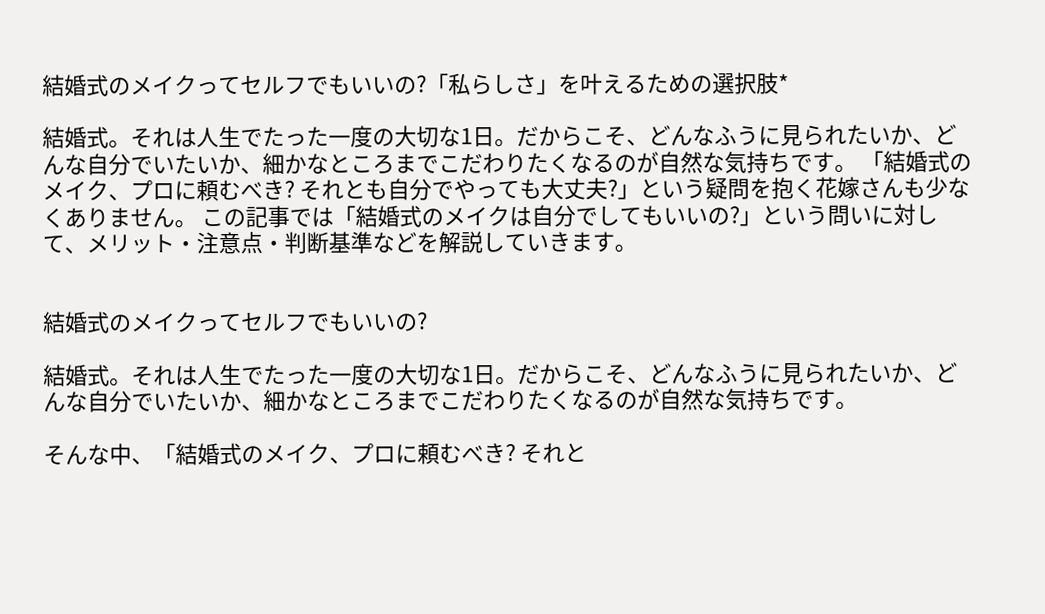結婚式のメイクってセルフでもいいの?「私らしさ」を叶えるための選択肢*

結婚式。それは人生でたった一度の大切な1日。だからこそ、どんなふうに見られたいか、どんな自分でいたいか、細かなところまでこだわりたくなるのが自然な気持ちです。 「結婚式のメイク、プロに頼むべき? それとも自分でやっても大丈夫?」という疑問を抱く花嫁さんも少なくありません。 この記事では「結婚式のメイクは自分でしてもいいの?」という問いに対して、メリット・注意点・判断基準などを解説していきます。


結婚式のメイクってセルフでもいいの?

結婚式。それは人生でたった一度の大切な1日。だからこそ、どんなふうに見られたいか、どんな自分でいたいか、細かなところまでこだわりたくなるのが自然な気持ちです。

そんな中、「結婚式のメイク、プロに頼むべき? それと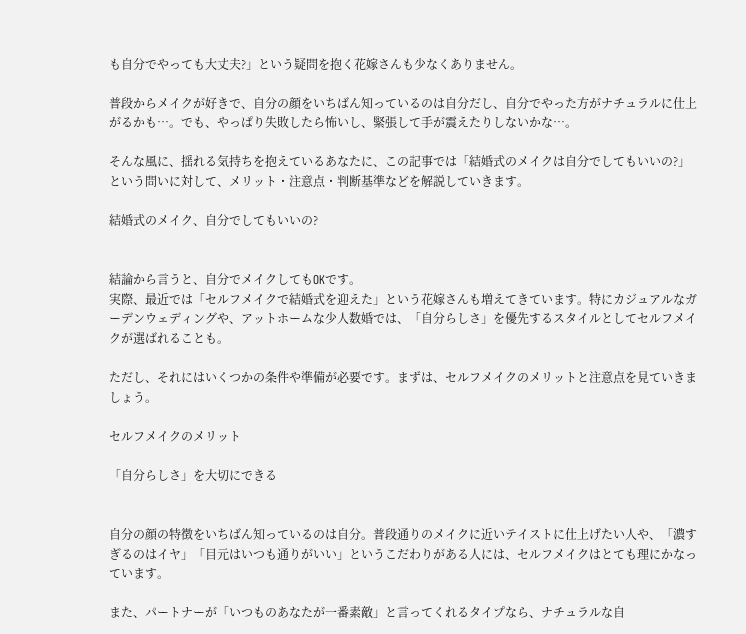も自分でやっても大丈夫?」という疑問を抱く花嫁さんも少なくありません。

普段からメイクが好きで、自分の顔をいちばん知っているのは自分だし、自分でやった方がナチュラルに仕上がるかも…。でも、やっぱり失敗したら怖いし、緊張して手が震えたりしないかな…。

そんな風に、揺れる気持ちを抱えているあなたに、この記事では「結婚式のメイクは自分でしてもいいの?」という問いに対して、メリット・注意点・判断基準などを解説していきます。

結婚式のメイク、自分でしてもいいの?


結論から言うと、自分でメイクしてもOKです。
実際、最近では「セルフメイクで結婚式を迎えた」という花嫁さんも増えてきています。特にカジュアルなガーデンウェディングや、アットホームな少人数婚では、「自分らしさ」を優先するスタイルとしてセルフメイクが選ばれることも。

ただし、それにはいくつかの条件や準備が必要です。まずは、セルフメイクのメリットと注意点を見ていきましょう。

セルフメイクのメリット

「自分らしさ」を大切にできる


自分の顔の特徴をいちばん知っているのは自分。普段通りのメイクに近いテイストに仕上げたい人や、「濃すぎるのはイヤ」「目元はいつも通りがいい」というこだわりがある人には、セルフメイクはとても理にかなっています。

また、パートナーが「いつものあなたが一番素敵」と言ってくれるタイプなら、ナチュラルな自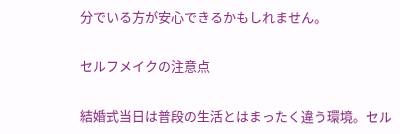分でいる方が安心できるかもしれません。

セルフメイクの注意点

結婚式当日は普段の生活とはまったく違う環境。セル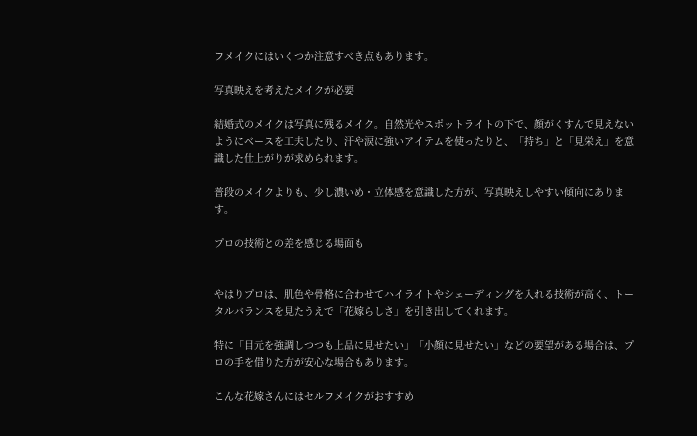フメイクにはいくつか注意すべき点もあります。

写真映えを考えたメイクが必要

結婚式のメイクは写真に残るメイク。自然光やスポットライトの下で、顔がくすんで見えないようにベースを工夫したり、汗や涙に強いアイテムを使ったりと、「持ち」と「見栄え」を意識した仕上がりが求められます。

普段のメイクよりも、少し濃いめ・立体感を意識した方が、写真映えしやすい傾向にあります。

プロの技術との差を感じる場面も


やはりプロは、肌色や骨格に合わせてハイライトやシェーディングを入れる技術が高く、トータルバランスを見たうえで「花嫁らしさ」を引き出してくれます。

特に「目元を強調しつつも上品に見せたい」「小顔に見せたい」などの要望がある場合は、プロの手を借りた方が安心な場合もあります。

こんな花嫁さんにはセルフメイクがおすすめ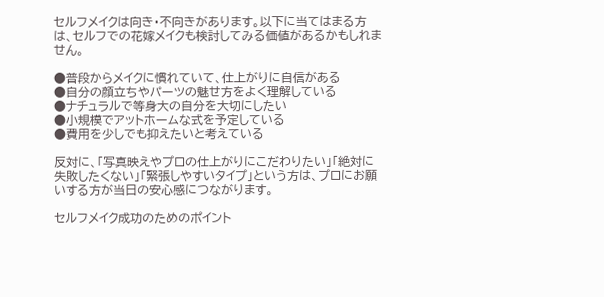セルフメイクは向き・不向きがあります。以下に当てはまる方は、セルフでの花嫁メイクも検討してみる価値があるかもしれません。

●普段からメイクに慣れていて、仕上がりに自信がある
●自分の顔立ちやパーツの魅せ方をよく理解している
●ナチュラルで等身大の自分を大切にしたい
●小規模でアットホームな式を予定している
●費用を少しでも抑えたいと考えている

反対に、「写真映えやプロの仕上がりにこだわりたい」「絶対に失敗したくない」「緊張しやすいタイプ」という方は、プロにお願いする方が当日の安心感につながります。

セルフメイク成功のためのポイント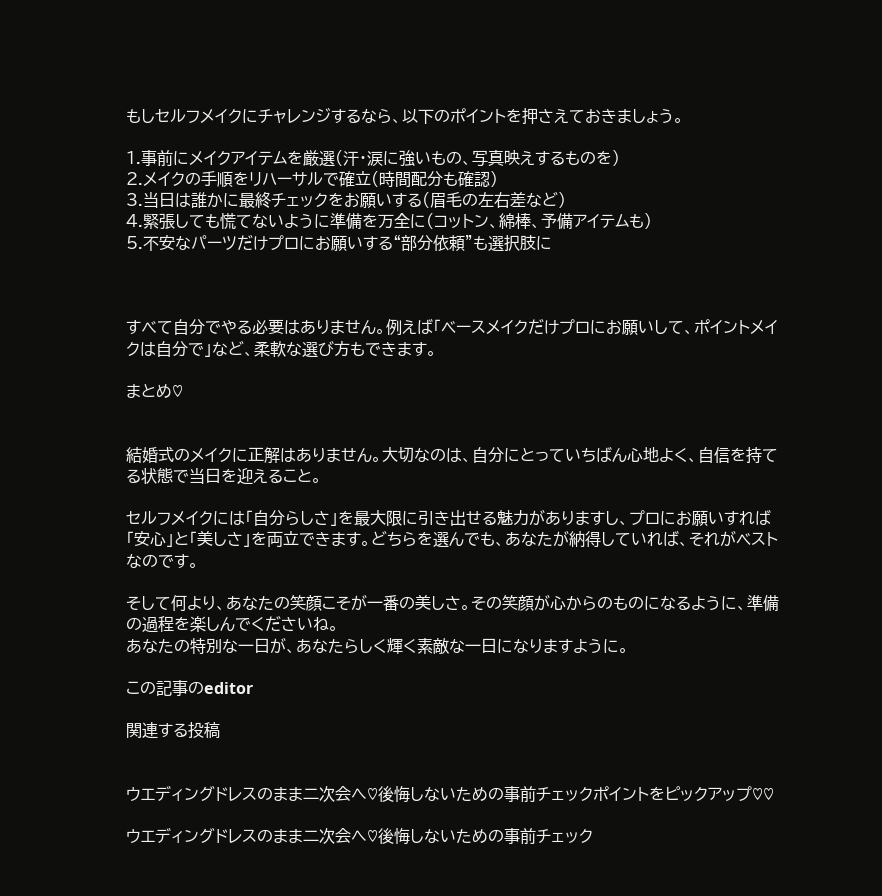もしセルフメイクにチャレンジするなら、以下のポイントを押さえておきましょう。

1.事前にメイクアイテムを厳選(汗・涙に強いもの、写真映えするものを)
2.メイクの手順をリハーサルで確立(時間配分も確認)
3.当日は誰かに最終チェックをお願いする(眉毛の左右差など)
4.緊張しても慌てないように準備を万全に(コットン、綿棒、予備アイテムも)
5.不安なパーツだけプロにお願いする“部分依頼”も選択肢に



すべて自分でやる必要はありません。例えば「ベースメイクだけプロにお願いして、ポイントメイクは自分で」など、柔軟な選び方もできます。

まとめ♡


結婚式のメイクに正解はありません。大切なのは、自分にとっていちばん心地よく、自信を持てる状態で当日を迎えること。

セルフメイクには「自分らしさ」を最大限に引き出せる魅力がありますし、プロにお願いすれば「安心」と「美しさ」を両立できます。どちらを選んでも、あなたが納得していれば、それがベストなのです。

そして何より、あなたの笑顔こそが一番の美しさ。その笑顔が心からのものになるように、準備の過程を楽しんでくださいね。
あなたの特別な一日が、あなたらしく輝く素敵な一日になりますように。

この記事のeditor

関連する投稿


ウエディングドレスのまま二次会へ♡後悔しないための事前チェックポイントをピックアップ♡♡

ウエディングドレスのまま二次会へ♡後悔しないための事前チェック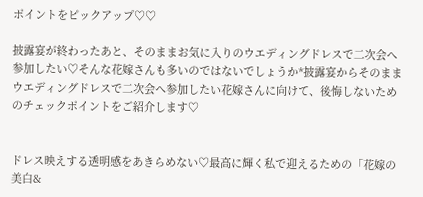ポイントをピックアップ♡♡

披露宴が終わったあと、そのままお気に入りのウエディングドレスで二次会へ参加したい♡そんな花嫁さんも多いのではないでしょうか*披露宴からそのままウエディングドレスで二次会へ参加したい花嫁さんに向けて、後悔しないためのチェックポイントをご紹介します♡


ドレス映えする透明感をあきらめない♡最高に輝く私で迎えるための「花嫁の美白&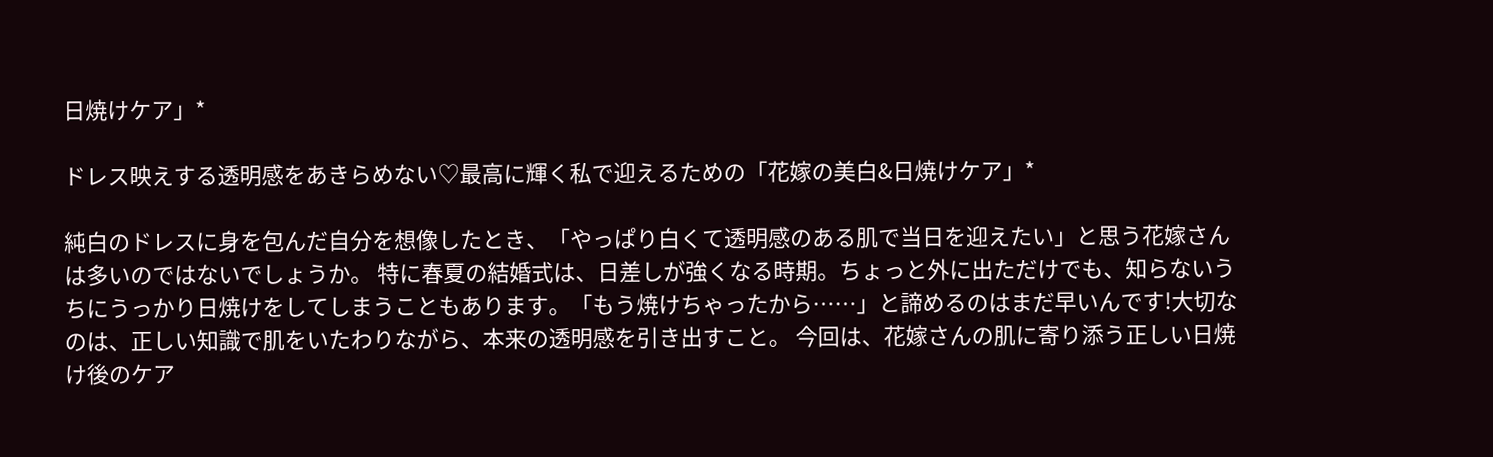日焼けケア」*

ドレス映えする透明感をあきらめない♡最高に輝く私で迎えるための「花嫁の美白&日焼けケア」*

純白のドレスに身を包んだ自分を想像したとき、「やっぱり白くて透明感のある肌で当日を迎えたい」と思う花嫁さんは多いのではないでしょうか。 特に春夏の結婚式は、日差しが強くなる時期。ちょっと外に出ただけでも、知らないうちにうっかり日焼けをしてしまうこともあります。「もう焼けちゃったから……」と諦めるのはまだ早いんです!大切なのは、正しい知識で肌をいたわりながら、本来の透明感を引き出すこと。 今回は、花嫁さんの肌に寄り添う正しい日焼け後のケア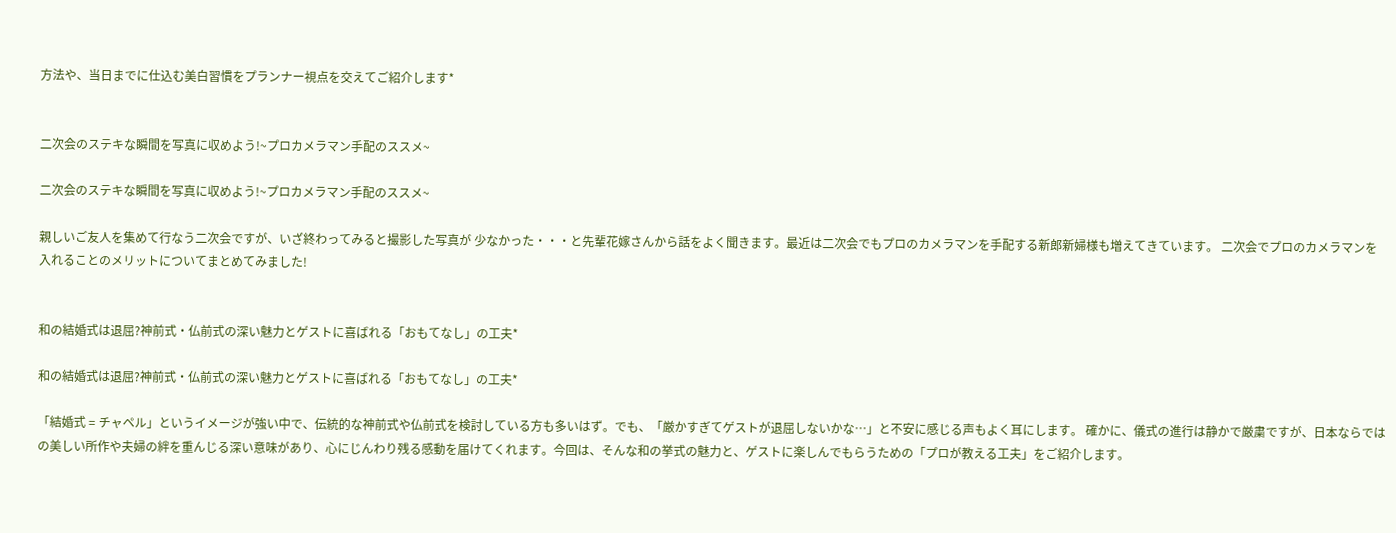方法や、当日までに仕込む美白習慣をプランナー視点を交えてご紹介します*


二次会のステキな瞬間を写真に収めよう!~プロカメラマン手配のススメ~

二次会のステキな瞬間を写真に収めよう!~プロカメラマン手配のススメ~

親しいご友人を集めて行なう二次会ですが、いざ終わってみると撮影した写真が 少なかった・・・と先輩花嫁さんから話をよく聞きます。最近は二次会でもプロのカメラマンを手配する新郎新婦様も増えてきています。 二次会でプロのカメラマンを入れることのメリットについてまとめてみました!


和の結婚式は退屈?神前式・仏前式の深い魅力とゲストに喜ばれる「おもてなし」の工夫*

和の結婚式は退屈?神前式・仏前式の深い魅力とゲストに喜ばれる「おもてなし」の工夫*

「結婚式 = チャペル」というイメージが強い中で、伝統的な神前式や仏前式を検討している方も多いはず。でも、「厳かすぎてゲストが退屈しないかな…」と不安に感じる声もよく耳にします。 確かに、儀式の進行は静かで厳粛ですが、日本ならではの美しい所作や夫婦の絆を重んじる深い意味があり、心にじんわり残る感動を届けてくれます。今回は、そんな和の挙式の魅力と、ゲストに楽しんでもらうための「プロが教える工夫」をご紹介します。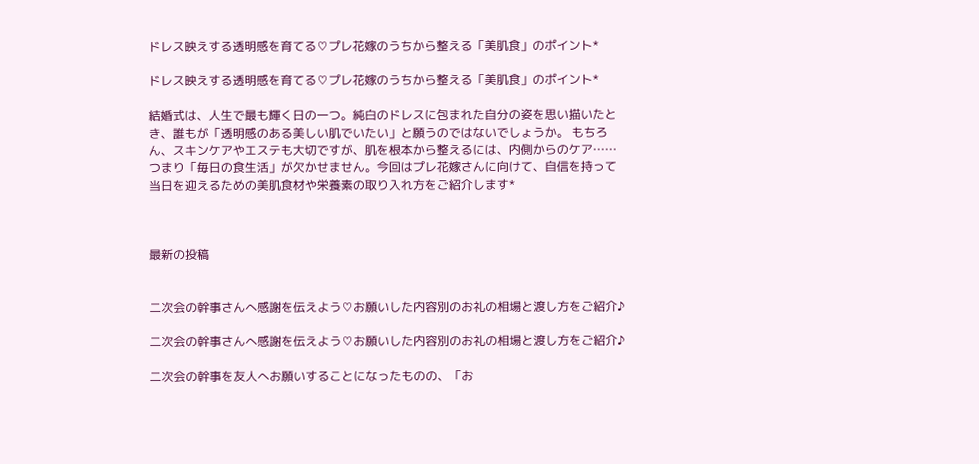ドレス映えする透明感を育てる♡プレ花嫁のうちから整える「美肌食」のポイント*

ドレス映えする透明感を育てる♡プレ花嫁のうちから整える「美肌食」のポイント*

結婚式は、人生で最も輝く日の一つ。純白のドレスに包まれた自分の姿を思い描いたとき、誰もが「透明感のある美しい肌でいたい」と願うのではないでしょうか。 もちろん、スキンケアやエステも大切ですが、肌を根本から整えるには、内側からのケア……つまり「毎日の食生活」が欠かせません。今回はプレ花嫁さんに向けて、自信を持って当日を迎えるための美肌食材や栄養素の取り入れ方をご紹介します*



最新の投稿


二次会の幹事さんへ感謝を伝えよう♡お願いした内容別のお礼の相場と渡し方をご紹介♪

二次会の幹事さんへ感謝を伝えよう♡お願いした内容別のお礼の相場と渡し方をご紹介♪

二次会の幹事を友人へお願いすることになったものの、「お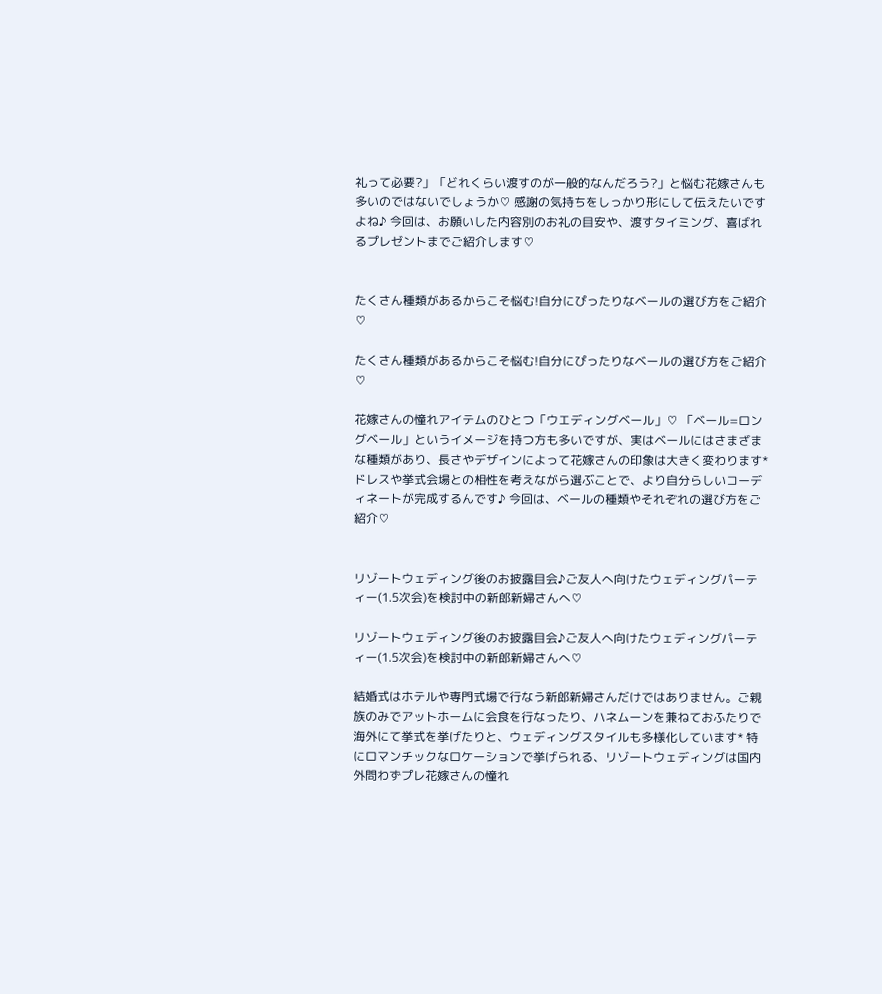礼って必要?」「どれくらい渡すのが一般的なんだろう?」と悩む花嫁さんも多いのではないでしょうか♡ 感謝の気持ちをしっかり形にして伝えたいですよね♪ 今回は、お願いした内容別のお礼の目安や、渡すタイミング、喜ばれるプレゼントまでご紹介します♡


たくさん種類があるからこそ悩む!自分にぴったりなベールの選び方をご紹介♡

たくさん種類があるからこそ悩む!自分にぴったりなベールの選び方をご紹介♡

花嫁さんの憧れアイテムのひとつ「ウエディングベール」♡ 「ベール=ロングベール」というイメージを持つ方も多いですが、実はベールにはさまざまな種類があり、長さやデザインによって花嫁さんの印象は大きく変わります* ドレスや挙式会場との相性を考えながら選ぶことで、より自分らしいコーディネートが完成するんです♪ 今回は、ベールの種類やそれぞれの選び方をご紹介♡


リゾートウェディング後のお披露目会♪ご友人へ向けたウェディングパーティー(1.5次会)を検討中の新郎新婦さんへ♡

リゾートウェディング後のお披露目会♪ご友人へ向けたウェディングパーティー(1.5次会)を検討中の新郎新婦さんへ♡

結婚式はホテルや専門式場で行なう新郎新婦さんだけではありません。ご親族のみでアットホームに会食を行なったり、ハネムーンを兼ねておふたりで海外にて挙式を挙げたりと、ウェディングスタイルも多様化しています* 特にロマンチックなロケーションで挙げられる、リゾートウェディングは国内外問わずプレ花嫁さんの憧れ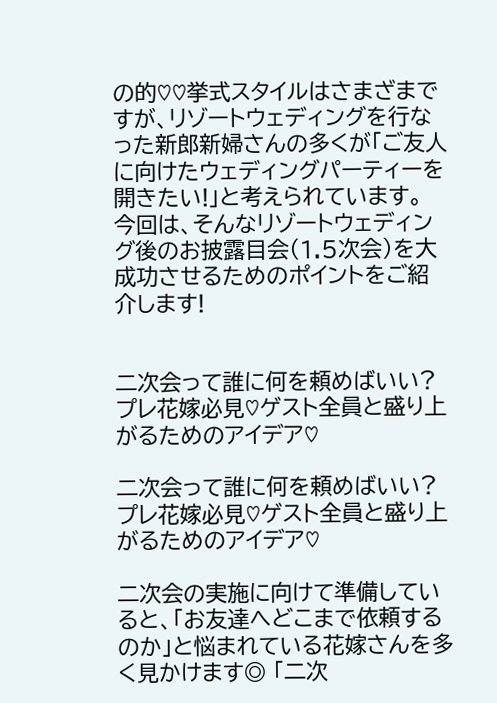の的♡♡挙式スタイルはさまざまですが、リゾートウェディングを行なった新郎新婦さんの多くが「ご友人に向けたウェディングパーティーを開きたい!」と考えられています。 今回は、そんなリゾートウェディング後のお披露目会(1.5次会)を大成功させるためのポイントをご紹介します!


二次会って誰に何を頼めばいい?プレ花嫁必見♡ゲスト全員と盛り上がるためのアイデア♡

二次会って誰に何を頼めばいい?プレ花嫁必見♡ゲスト全員と盛り上がるためのアイデア♡

二次会の実施に向けて準備していると、「お友達へどこまで依頼するのか」と悩まれている花嫁さんを多く見かけます◎ 「二次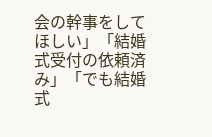会の幹事をしてほしい」「結婚式受付の依頼済み」「でも結婚式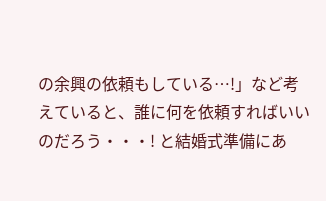の余興の依頼もしている…!」など考えていると、誰に何を依頼すればいいのだろう・・・! と結婚式準備にあ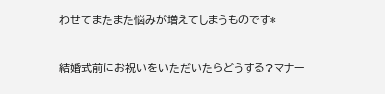わせてまたまた悩みが増えてしまうものです*


結婚式前にお祝いをいただいたらどうする?マナー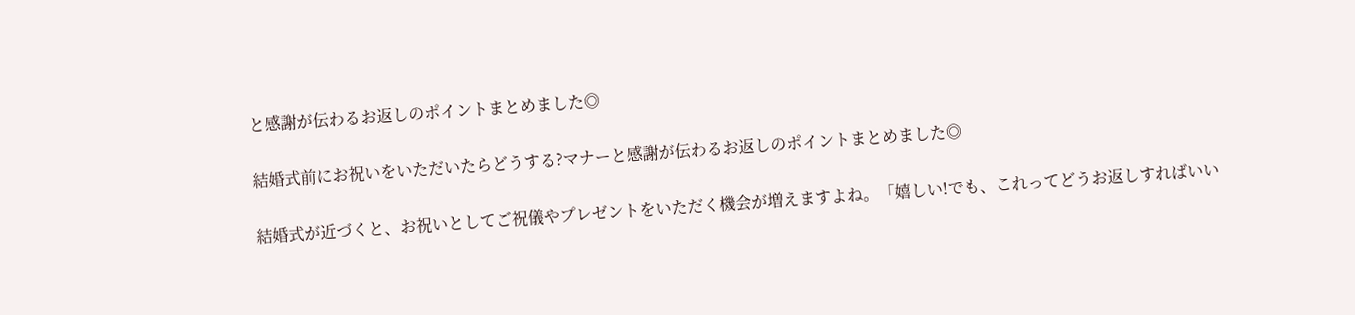と感謝が伝わるお返しのポイントまとめました◎

結婚式前にお祝いをいただいたらどうする?マナーと感謝が伝わるお返しのポイントまとめました◎

結婚式が近づくと、お祝いとしてご祝儀やプレゼントをいただく機会が増えますよね。「嬉しい!でも、これってどうお返しすればいい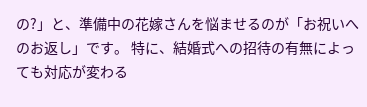の?」と、準備中の花嫁さんを悩ませるのが「お祝いへのお返し」です。 特に、結婚式への招待の有無によっても対応が変わる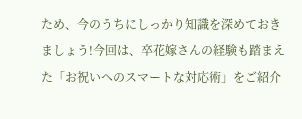ため、今のうちにしっかり知識を深めておきましょう!今回は、卒花嫁さんの経験も踏まえた「お祝いへのスマートな対応術」をご紹介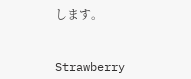します。


Strawberry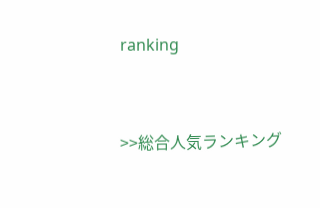ranking


>>総合人気ランキング